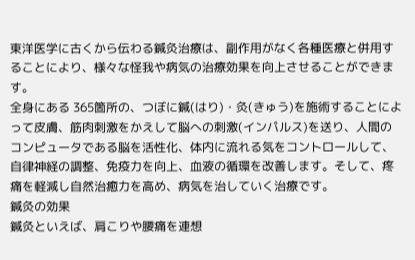東洋医学に古くから伝わる鍼灸治療は、副作用がなく各種医療と併用することにより、様々な怪我や病気の治療効果を向上させることができます。
全身にある 365箇所の、つぼに鍼(はり)・灸(きゅう)を施術することによって皮膚、筋肉刺激をかえして脳への刺激(インパルス)を送り、人間のコンピュータである脳を活性化、体内に流れる気をコントロールして、自律神経の調整、免疫力を向上、血液の循環を改善します。そして、疼痛を軽減し自然治癒力を高め、病気を治していく治療です。
鍼灸の効果
鍼灸といえば、肩こりや腰痛を連想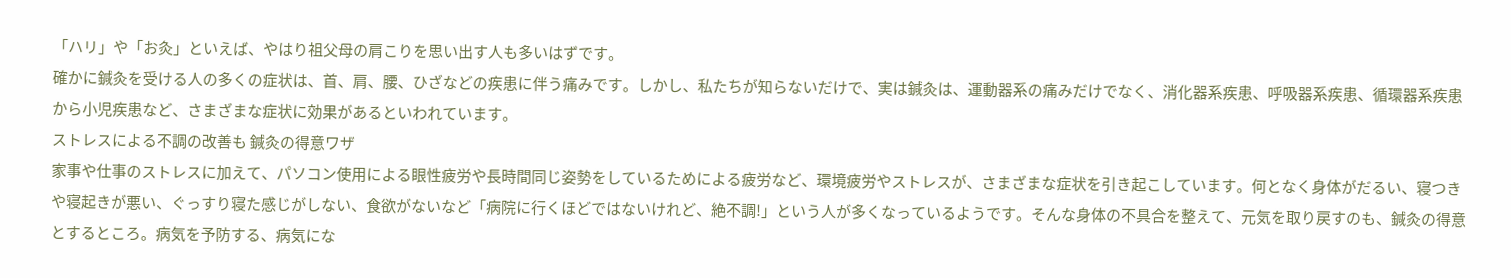「ハリ」や「お灸」といえば、やはり祖父母の肩こりを思い出す人も多いはずです。
確かに鍼灸を受ける人の多くの症状は、首、肩、腰、ひざなどの疾患に伴う痛みです。しかし、私たちが知らないだけで、実は鍼灸は、運動器系の痛みだけでなく、消化器系疾患、呼吸器系疾患、循環器系疾患から小児疾患など、さまざまな症状に効果があるといわれています。
ストレスによる不調の改善も 鍼灸の得意ワザ
家事や仕事のストレスに加えて、パソコン使用による眼性疲労や長時間同じ姿勢をしているためによる疲労など、環境疲労やストレスが、さまざまな症状を引き起こしています。何となく身体がだるい、寝つきや寝起きが悪い、ぐっすり寝た感じがしない、食欲がないなど「病院に行くほどではないけれど、絶不調!」という人が多くなっているようです。そんな身体の不具合を整えて、元気を取り戻すのも、鍼灸の得意とするところ。病気を予防する、病気にな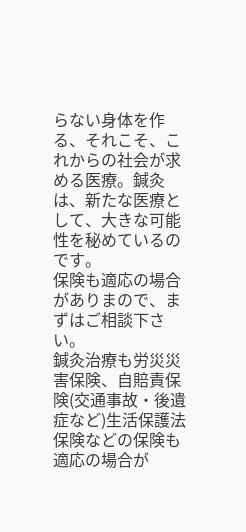らない身体を作る、それこそ、これからの社会が求める医療。鍼灸は、新たな医療として、大きな可能性を秘めているのです。
保険も適応の場合がありまので、まずはご相談下さい。
鍼灸治療も労災災害保険、自賠責保険(交通事故・後遺症など)生活保護法保険などの保険も適応の場合が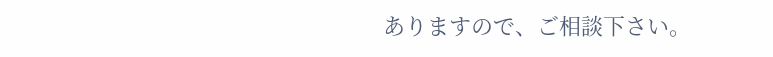ありますので、ご相談下さい。